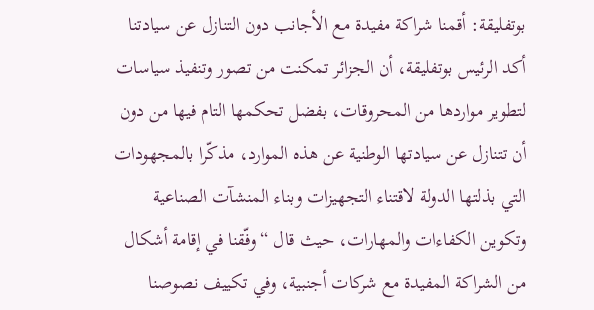بوتفليقة: أقمنا شراكة مفيدة مع الأجانب دون التنازل عن سيادتنا
أكد الرئيس بوتفليقة، أن الجزائر تمكنت من تصور وتنفيذ سياسات لتطوير مواردها من المحروقات، بفضل تحكمها التام فيها من دون أن تتنازل عن سيادتها الوطنية عن هذه الموارد، مذكّرا بالمجهودات التي بذلتها الدولة لاقتناء التجهيزات وبناء المنشآت الصناعية وتكوين الكفاءات والمهارات، حيث قال “وفّقنا في إقامة أشكال من الشراكة المفيدة مع شركات أجنبية، وفي تكييف نصوصنا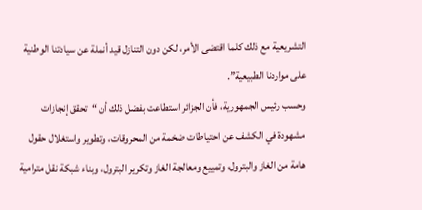التشريعية مع ذلك كلما اقتضى الأمر، لكن دون التنازل قيد أنملة عن سيادتنا الوطنية على مواردنا الطبيعية”.
وحسب رئيس الجمهورية، فأن الجزائر استطاعت بفضل ذلك أن “تحقق إنجازات مشهودة في الكشف عن احتياطات ضخمة من المحروقات، وتطوير واستغلال حقول هامة من الغاز والبترول، وتمييع ومعالجة الغاز وتكرير البترول، وبناء شبكة نقل مترامية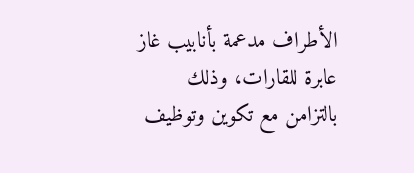الأطراف مدعمة بأنابيب غاز عابرة للقارات، وذلك بالتزامن مع تكوين وتوظيف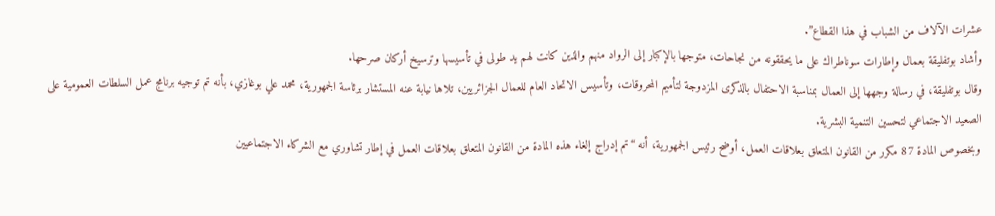عشرات الآلاف من الشباب في هذا القطاع”.
وأشاد بوتفليقة بعمال وإطارات سوناطراك على ما يحققونه من نجاحات، متوجها بالإكبار إلى الرواد منهم والذين كانت لهم يد طولى في تأسيسها وترسيخ أركان صرحها.
وقال بوتفليقة، في رسالة وجهها إلى العمال بمناسبة الاحتفال بالذكرى المزدوجة لتأميم المحروقات، وتأسيس الاتحاد العام للعمال الجزائريين، تلاها نيابة عنه المستشار برئاسة الجمهورية، محمد علي بوغازي، بأنه تم توجيه برنامج عمل السلطات العمومية على الصعيد الاجتماعي لتحسين التنمية البشرية.
وبخصوص المادة 87 مكرر من القانون المتعلق بعلاقات العمل، أوضح رئيس الجمهورية، أنه “تم إدراج إلغاء هذه المادة من القانون المتعلق بعلاقات العمل في إطار تشاوري مع الشركاء الاجتماعيين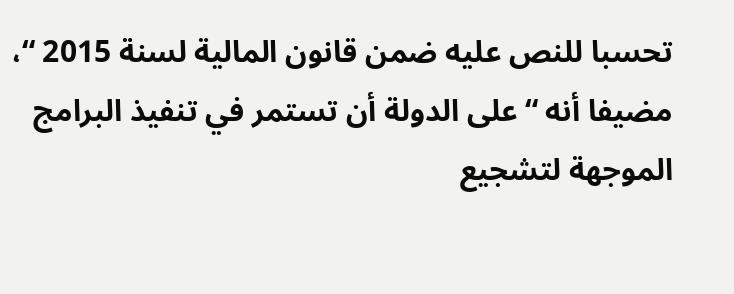تحسبا للنص عليه ضمن قانون المالية لسنة 2015 “، مضيفا أنه “على الدولة أن تستمر في تنفيذ البرامج الموجهة لتشجيع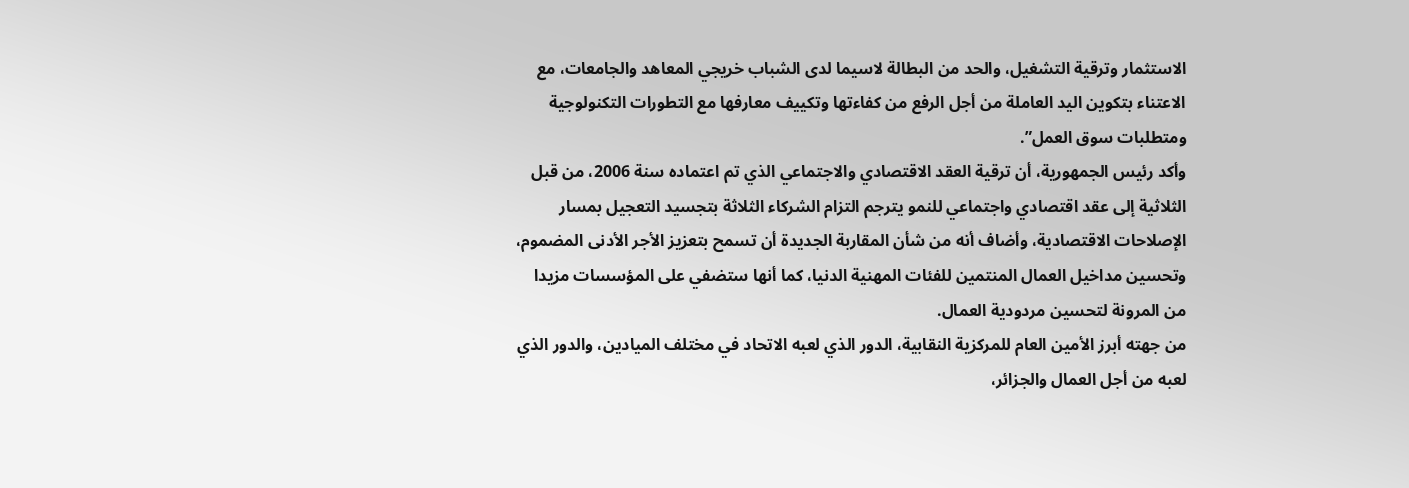الاستثمار وترقية التشغيل، والحد من البطالة لاسيما لدى الشباب خريجي المعاهد والجامعات، مع الاعتناء بتكوين اليد العاملة من أجل الرفع من كفاءتها وتكييف معارفها مع التطورات التكنولوجية ومتطلبات سوق العمل”.
وأكد رئيس الجمهورية، أن ترقية العقد الاقتصادي والاجتماعي الذي تم اعتماده سنة 2006، من قبل الثلاثية إلى عقد اقتصادي واجتماعي للنمو يترجم التزام الشركاء الثلاثة بتجسيد التعجيل بمسار الإصلاحات الاقتصادية، وأضاف أنه من شأن المقاربة الجديدة أن تسمح بتعزيز الأجر الأدنى المضموم، وتحسين مداخيل العمال المنتمين للفئات المهنية الدنيا، كما أنها ستضفي على المؤسسات مزيدا من المرونة لتحسين مردودية العمال.
من جهته أبرز الأمين العام للمركزية النقابية، الدور الذي لعبه الاتحاد في مختلف الميادين، والدور الذي لعبه من أجل العمال والجزائر،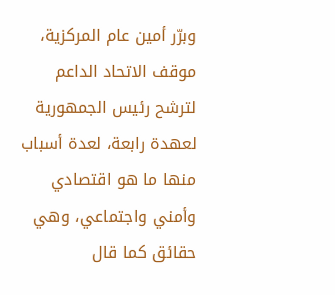وبرّر أمين عام المركزية، موقف الاتحاد الداعم لترشح رئيس الجمهورية لعهدة رابعة، لعدة أسباب منها ما هو اقتصادي وأمني واجتماعي، وهي حقائق كما قال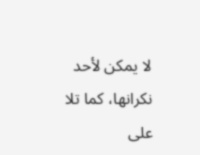لا يمكن لأحد نكرانها، كما تلا على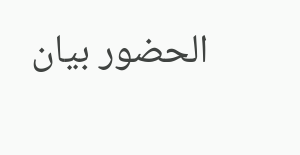الحضور بيان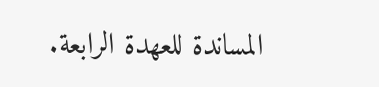المساندة للعهدة الرابعة.